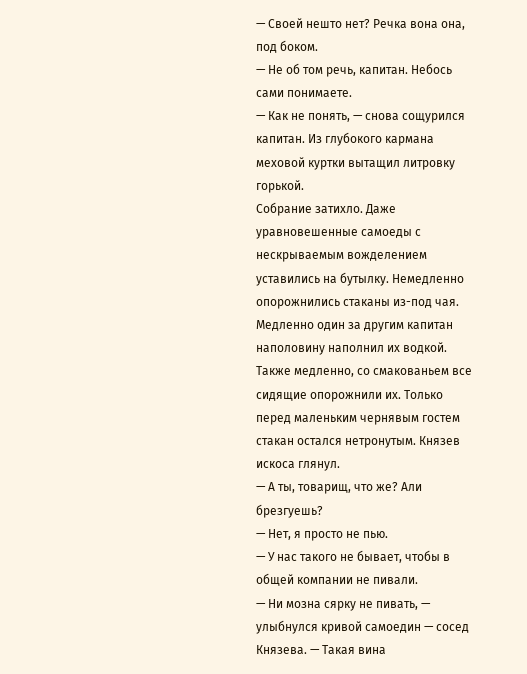— Своей нешто нет? Речка вона она, под боком.
— Не об том речь, капитан. Небось сами понимаете.
— Как не понять, — снова сощурился капитан. Из глубокого кармана меховой куртки вытащил литровку горькой.
Собрание затихло. Даже уравновешенные самоеды с нескрываемым вожделением уставились на бутылку. Немедленно опорожнились стаканы из-под чая. Медленно один за другим капитан наполовину наполнил их водкой. Также медленно, со смакованьем все сидящие опорожнили их. Только перед маленьким чернявым гостем стакан остался нетронутым. Князев искоса глянул.
— А ты, товарищ, что же? Али брезгуешь?
— Нет, я просто не пью.
— У нас такого не бывает, чтобы в общей компании не пивали.
— Ни мозна сярку не пивать, — улыбнулся кривой самоедин — сосед Князева. — Такая вина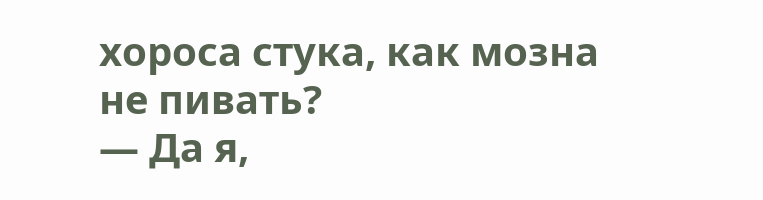хороса стука, как мозна не пивать?
— Да я,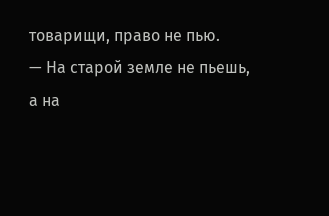товарищи, право не пью.
— На старой земле не пьешь, а на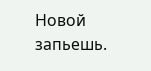Новой запьешь.